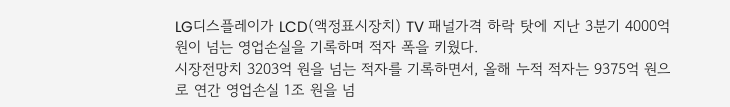LG디스플레이가 LCD(액정표시장치) TV 패널가격 하락 탓에 지난 3분기 4000억 원이 넘는 영업손실을 기록하며 적자 폭을 키웠다.
시장전망치 3203억 원을 넘는 적자를 기록하면서, 올해 누적 적자는 9375억 원으로 연간 영업손실 1조 원을 넘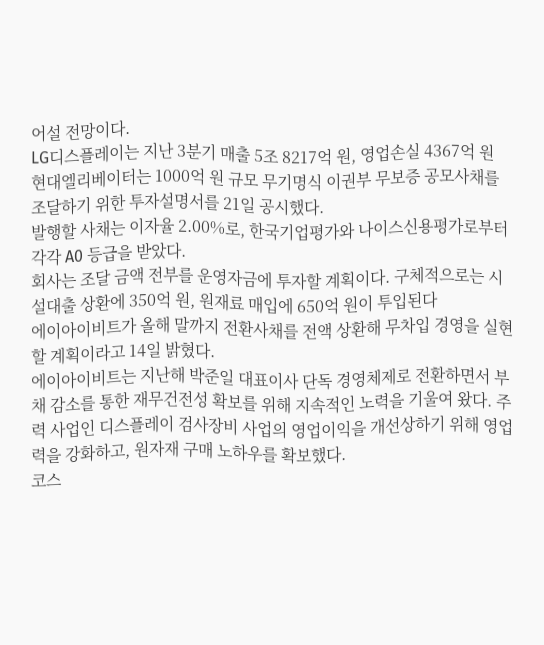어설 전망이다.
LG디스플레이는 지난 3분기 매출 5조 8217억 원, 영업손실 4367억 원
현대엘리베이터는 1000억 원 규모 무기명식 이권부 무보증 공모사채를 조달하기 위한 투자설명서를 21일 공시했다.
발행할 사채는 이자율 2.00%로, 한국기업평가와 나이스신용평가로부터 각각 A0 등급을 받았다.
회사는 조달 금액 전부를 운영자금에 투자할 계획이다. 구체적으로는 시설대출 상환에 350억 원, 원재료 매입에 650억 원이 투입된다
에이아이비트가 올해 말까지 전환사채를 전액 상환해 무차입 경영을 실현할 계획이라고 14일 밝혔다.
에이아이비트는 지난해 박준일 대표이사 단독 경영체제로 전환하면서 부채 감소를 통한 재무건전성 확보를 위해 지속적인 노력을 기울여 왔다. 주력 사업인 디스플레이 검사장비 사업의 영업이익을 개선상하기 위해 영업력을 강화하고, 원자재 구매 노하우를 확보했다.
코스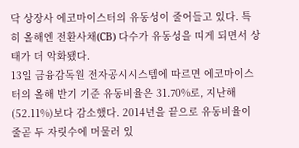닥 상장사 에코마이스터의 유동성이 줄어들고 있다. 특히 올해엔 전환사채(CB) 다수가 유동성을 띠게 되면서 상태가 더 악화됐다.
13일 금융감독원 전자공시시스템에 따르면 에코마이스터의 올해 반기 기준 유동비율은 31.70%로, 지난해(52.11%)보다 감소했다. 2014년을 끝으로 유동비율이 줄곧 두 자릿수에 머물러 있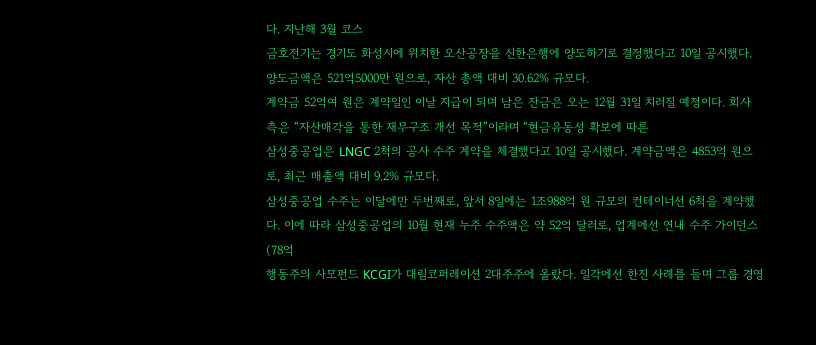다. 지난해 3월 코스
금호전기는 경기도 화성시에 위치한 오산공장을 신한은행에 양도하기로 결정했다고 10일 공시했다. 양도금액은 521억5000만 원으로, 자산 총액 대비 30.62% 규모다.
계약금 52억여 원은 계약일인 이날 지급이 되며 남은 잔금은 오는 12월 31일 치러질 예정이다. 회사 측은 “자산매각을 통한 재무구조 개선 목적”이라며 “현금유동성 확보에 따른
삼성중공업은 LNGC 2척의 공사 수주 계약을 체결했다고 10일 공시했다. 계약금액은 4853억 원으로, 최근 매출액 대비 9.2% 규모다.
삼성중공업 수주는 이달에만 두번째로, 앞서 8일에는 1조988억 원 규모의 컨테이너선 6척을 계약했다. 이에 따라 삼성중공업의 10월 현재 누주 수주액은 약 52억 달러로, 업계에선 연내 수주 가이던스(78억
행동주의 사모펀드 KCGI가 대림코퍼레이션 2대주주에 올랐다. 일각에선 한진 사례를 들며 그룹 경영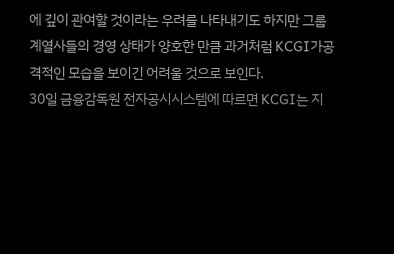에 깊이 관여할 것이라는 우려를 나타내기도 하지만 그룹 계열사들의 경영 상태가 양호한 만큼 과거처럼 KCGI가공격적인 모습을 보이긴 어려울 것으로 보인다.
30일 금융감독원 전자공시시스템에 따르면 KCGI는 지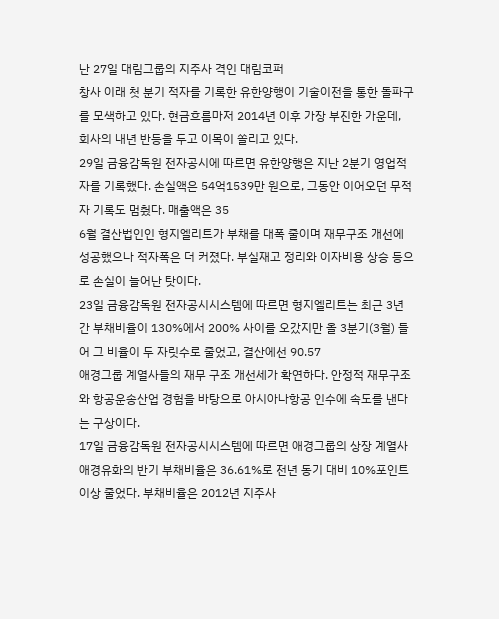난 27일 대림그룹의 지주사 격인 대림코퍼
창사 이래 첫 분기 적자를 기록한 유한양행이 기술이전을 통한 돌파구를 모색하고 있다. 현금흐름마저 2014년 이후 가장 부진한 가운데, 회사의 내년 반등을 두고 이목이 쏠리고 있다.
29일 금융감독원 전자공시에 따르면 유한양행은 지난 2분기 영업적자를 기록했다. 손실액은 54억1539만 원으로, 그동안 이어오던 무적자 기록도 멈췄다. 매출액은 35
6월 결산법인인 형지엘리트가 부채를 대폭 줄이며 재무구조 개선에 성공했으나 적자폭은 더 커졌다. 부실재고 정리와 이자비용 상승 등으로 손실이 늘어난 탓이다.
23일 금융감독원 전자공시시스템에 따르면 형지엘리트는 최근 3년간 부채비율이 130%에서 200% 사이를 오갔지만 올 3분기(3월) 들어 그 비율이 두 자릿수로 줄었고, 결산에선 90.57
애경그룹 계열사들의 재무 구조 개선세가 확연하다. 안정적 재무구조와 항공운송산업 경험을 바탕으로 아시아나항공 인수에 속도를 낸다는 구상이다.
17일 금융감독원 전자공시시스템에 따르면 애경그룹의 상장 계열사 애경유화의 반기 부채비율은 36.61%로 전년 동기 대비 10%포인트 이상 줄었다. 부채비율은 2012년 지주사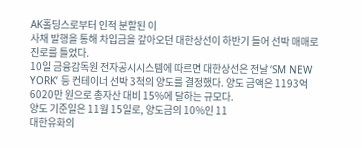AK홀딩스로부터 인적 분할된 이
사채 발행을 통해 차입금을 갚아오던 대한상선이 하반기 들어 선박 매매로 진로를 틀었다.
10일 금융감독원 전자공시시스템에 따르면 대한상선은 전날 ‘SM NEW YORK’ 등 컨테이너 선박 3척의 양도를 결정했다. 양도 금액은 1193억6020만 원으로 총자산 대비 15%에 달하는 규모다.
양도 기준일은 11월 15일로, 양도금의 10%인 11
대한유화의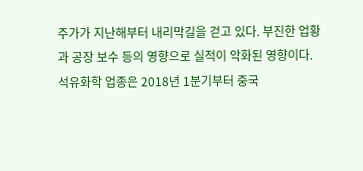주가가 지난해부터 내리막길을 걷고 있다. 부진한 업황과 공장 보수 등의 영향으로 실적이 악화된 영향이다.
석유화학 업종은 2018년 1분기부터 중국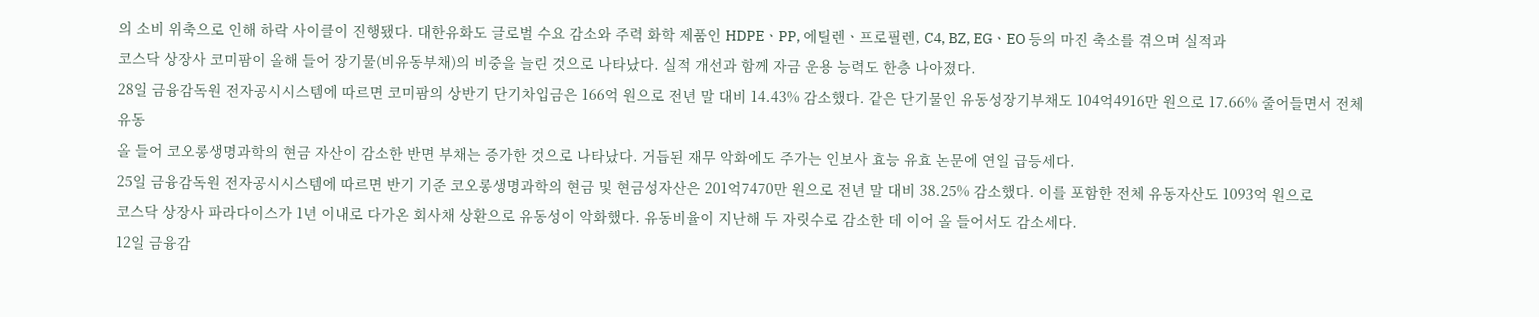의 소비 위축으로 인해 하락 사이클이 진행됐다. 대한유화도 글로벌 수요 감소와 주력 화학 제품인 HDPEㆍPP, 에틸렌ㆍ프로필렌, C4, BZ, EGㆍEO 등의 마진 축소를 겪으며 실적과
코스닥 상장사 코미팜이 올해 들어 장기물(비유동부채)의 비중을 늘린 것으로 나타났다. 실적 개선과 함께 자금 운용 능력도 한층 나아졌다.
28일 금융감독원 전자공시시스템에 따르면 코미팜의 상반기 단기차입금은 166억 원으로 전년 말 대비 14.43% 감소했다. 같은 단기물인 유동성장기부채도 104억4916만 원으로 17.66% 줄어들면서 전체 유동
올 들어 코오롱생명과학의 현금 자산이 감소한 반면 부채는 증가한 것으로 나타났다. 거듭된 재무 악화에도 주가는 인보사 효능 유효 논문에 연일 급등세다.
25일 금융감독원 전자공시시스템에 따르면 반기 기준 코오롱생명과학의 현금 및 현금성자산은 201억7470만 원으로 전년 말 대비 38.25% 감소했다. 이를 포함한 전체 유동자산도 1093억 원으로
코스닥 상장사 파라다이스가 1년 이내로 다가온 회사채 상환으로 유동성이 악화했다. 유동비율이 지난해 두 자릿수로 감소한 데 이어 올 들어서도 감소세다.
12일 금융감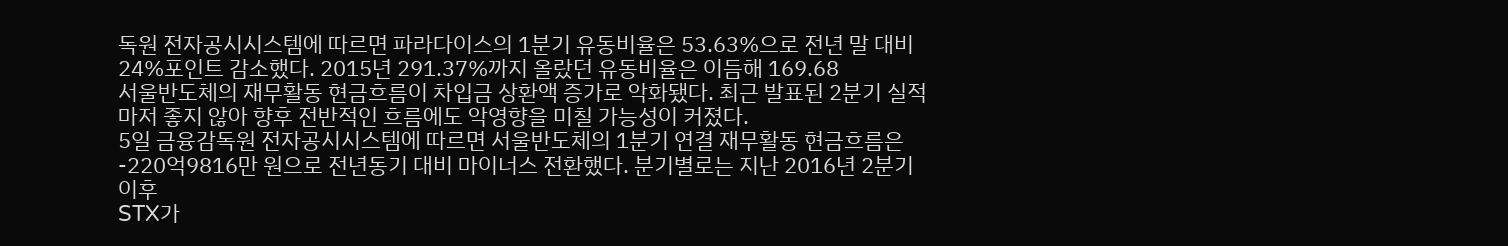독원 전자공시시스템에 따르면 파라다이스의 1분기 유동비율은 53.63%으로 전년 말 대비 24%포인트 감소했다. 2015년 291.37%까지 올랐던 유동비율은 이듬해 169.68
서울반도체의 재무활동 현금흐름이 차입금 상환액 증가로 악화됐다. 최근 발표된 2분기 실적마저 좋지 않아 향후 전반적인 흐름에도 악영향을 미칠 가능성이 커졌다.
5일 금융감독원 전자공시시스템에 따르면 서울반도체의 1분기 연결 재무활동 현금흐름은 -220억9816만 원으로 전년동기 대비 마이너스 전환했다. 분기별로는 지난 2016년 2분기 이후
STX가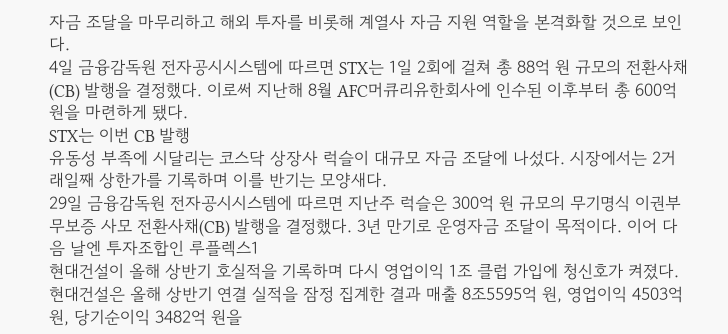자금 조달을 마무리하고 해외 투자를 비롯해 계열사 자금 지원 역할을 본격화할 것으로 보인다.
4일 금융감독원 전자공시시스템에 따르면 STX는 1일 2회에 걸쳐 총 88억 원 규모의 전환사채(CB) 발행을 결정했다. 이로써 지난해 8월 AFC머큐리유한회사에 인수된 이후부터 총 600억 원을 마련하게 됐다.
STX는 이번 CB 발행
유동성 부족에 시달리는 코스닥 상장사 럭슬이 대규모 자금 조달에 나섰다. 시장에서는 2거래일째 상한가를 기록하며 이를 반기는 모양새다.
29일 금융감독원 전자공시시스템에 따르면 지난주 럭슬은 300억 원 규모의 무기명식 이권부 무보증 사모 전환사채(CB) 발행을 결정했다. 3년 만기로 운영자금 조달이 목적이다. 이어 다음 날엔 투자조합인 루플렉스1
현대건설이 올해 상반기 호실적을 기록하며 다시 영업이익 1조 클럽 가입에 청신호가 켜졌다.
현대건설은 올해 상반기 연결 실적을 잠정 집계한 결과 매출 8조5595억 원, 영업이익 4503억 원, 당기순이익 3482억 원을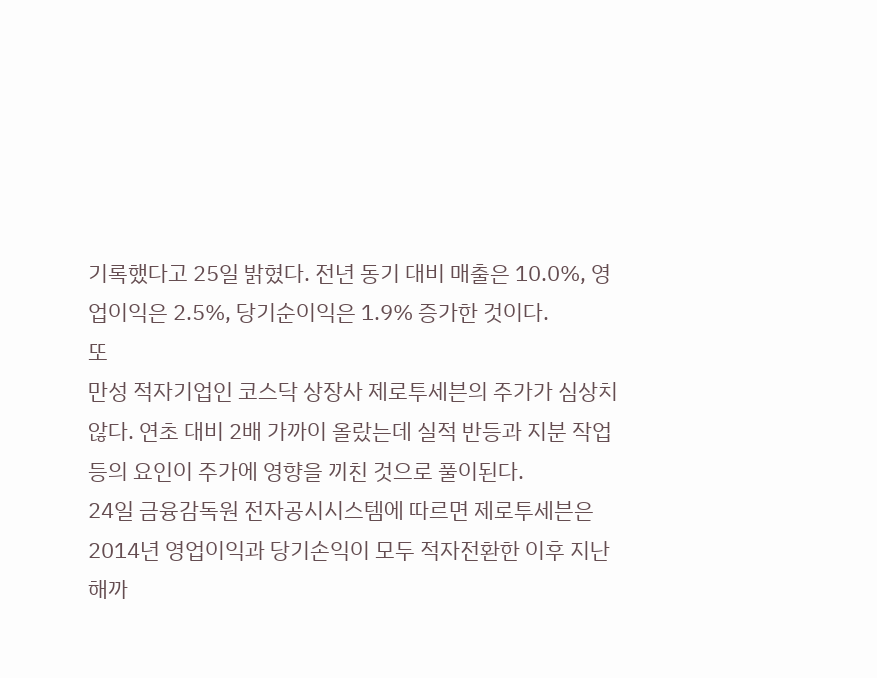기록했다고 25일 밝혔다. 전년 동기 대비 매출은 10.0%, 영업이익은 2.5%, 당기순이익은 1.9% 증가한 것이다.
또
만성 적자기업인 코스닥 상장사 제로투세븐의 주가가 심상치 않다. 연초 대비 2배 가까이 올랐는데 실적 반등과 지분 작업 등의 요인이 주가에 영향을 끼친 것으로 풀이된다.
24일 금융감독원 전자공시시스템에 따르면 제로투세븐은 2014년 영업이익과 당기손익이 모두 적자전환한 이후 지난해까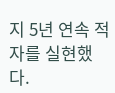지 5년 연속 적자를 실현했다.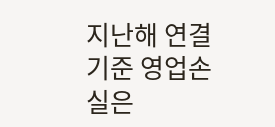지난해 연결기준 영업손실은